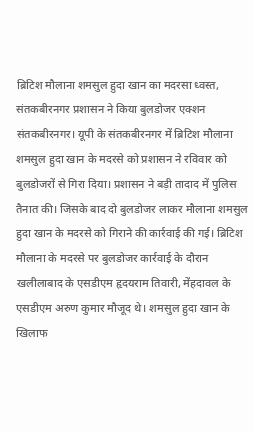ब्रिटिश मौलाना शमसुल हुदा खान का मदरसा ध्वस्त, संतकबीरनगर प्रशासन ने किया बुलडोजर एक्शन
संतकबीरनगर। यूपी के संतकबीरनगर में ब्रिटिश मौलाना शमसुल हुदा खान के मदरसे को प्रशासन ने रविवार को बुलडोजरों से गिरा दिया। प्रशासन ने बड़ी तादाद में पुलिस तैनात की। जिसके बाद दो बुलडोजर लाकर मौलाना शमसुल हुदा खान के मदरसे को गिराने की कार्रवाई की गई। ब्रिटिश मौलाना के मदरसे पर बुलडोजर कार्रवाई के दौरान खलीलाबाद के एसडीएम हृदयराम तिवारी, मेंहदावल के एसडीएम अरुण कुमार मौजूद थे। शमसुल हुदा खान के खिलाफ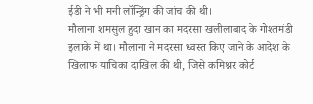ईडी ने भी मनी लॉन्ड्रिंग की जांच की थी।
मौलाना शमसुल हुदा खान का मदरसा खलीलाबाद के गोश्तमंडी इलाके में था। मौलाना ने मदरसा ध्वस्त किए जाने के आदेश के खिलाफ याचिका दाखिल की थी, जिसे कमिश्नर कोर्ट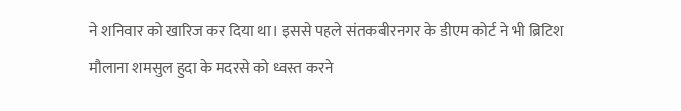ने शनिवार को खारिज कर दिया था। इससे पहले संतकबीरनगर के डीएम कोर्ट ने भी ब्रिटिश मौलाना शमसुल हुदा के मदरसे को ध्वस्त करने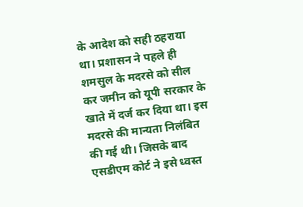के आदेश को सही ठहराया था। प्रशासन ने पहले ही शमसुल के मदरसे को सील कर जमीन को यूपी सरकार के खाते में दर्ज कर दिया था। इस मदरसे की मान्यता निलंबित की गई थी। जिसके बाद एसडीएम कोर्ट ने इसे ध्वस्त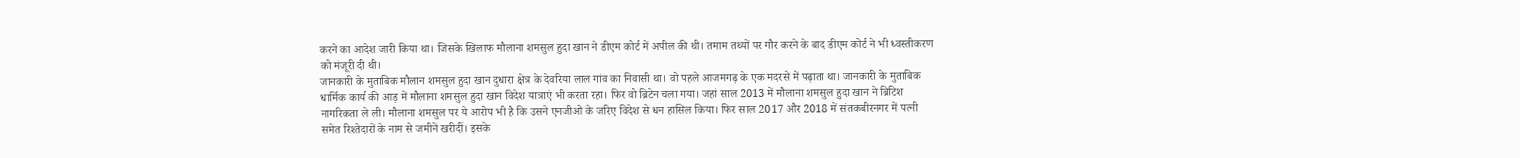करने का आदेश जारी किया था। जिसके खिलाफ मौलाना शमसुल हुदा खान ने डीएम कोर्ट में अपील की थी। तमाम तथ्यों पर गौर करने के बाद डीएम कोर्ट ने भी ध्वस्तीकरण को मंजूरी दी थी।
जानकारी के मुताबिक मौलान शमसुल हुदा खान दुधारा क्षेत्र के देवरिया लाल गांव का निवासी था। वो पहले आजमगढ़ के एक मदरसे में पढ़ाता था। जानकारी के मुताबिक धार्मिक कार्य की आड़ में मौलाना शमसुल हुदा खान विदेश यात्राएं भी करता रहा। फिर वो ब्रिटेन चला गया। जहां साल 2013 में मौलाना शमसुल हुदा खान ने ब्रिटिश नागरिकता ले ली। मौलाना शमसुल पर ये आरोप भी है कि उसने एनजीओ के जरिए विदेश से धन हासिल किया। फिर साल 2017 और 2018 में संतकबीरनगर में पत्नी समेत रिश्तेदारों के नाम से जमीनें खरीदीं। इसके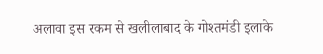अलावा इस रकम से खलीलाबाद के गोश्तमंडी इलाके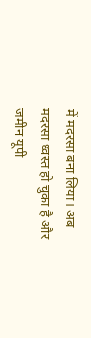में मदरसा बना लिया। अब मदरसा ध्वस्त हो चुका है और जमीन यूपी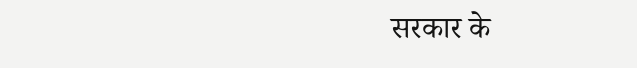सरकार के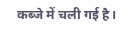कब्जे में चली गई है।